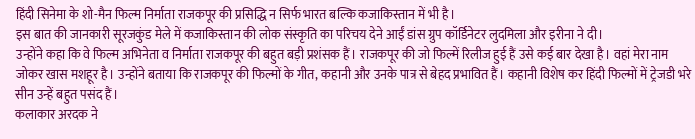हिंदी सिनेमा के शो-मैन फिल्म निर्माता राजकपूर की प्रसिद्धि न सिर्फ भारत बल्कि कजाकिस्तान में भी है।
इस बात की जानकारी सूरजकुंड मेले में कजाकिस्तान की लोक संस्कृति का परिचय देने आईं डांस ग्रुप कॉर्डिनेटर लुदमिला और इरीना ने दी।
उन्होंने कहा कि वे फिल्म अभिनेता व निर्माता राजकपूर की बहुत बड़ी प्रशंसक हैं। राजकपूर की जो फिल्में रिलीज हुई हैं उसे कई बार देखा है। वहां मेरा नाम जोकर खास मशहूर है। उन्होंने बताया कि राजकपूर की फिल्मों के गीत, कहानी और उनके पात्र से बेहद प्रभावित हैं। कहानी विशेष कर हिंदी फिल्मों में ट्रेजडी भरे सीन उन्हें बहुत पसंद हैं।
कलाकार अरदक ने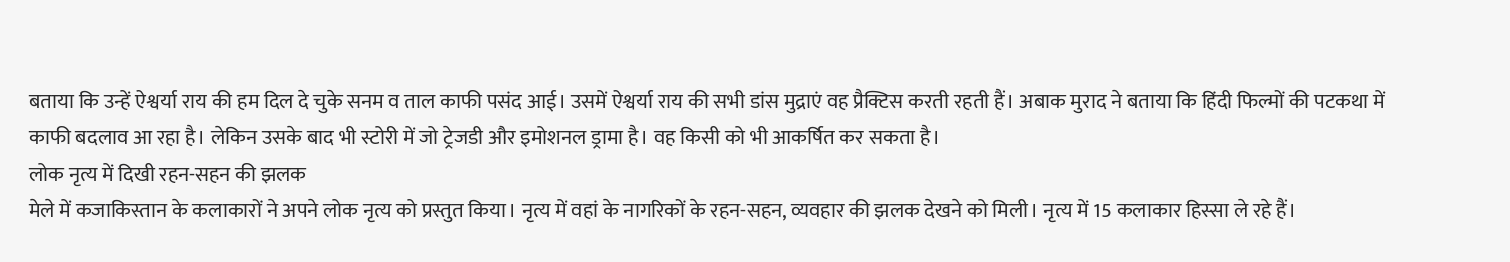बताया कि उन्हें ऐश्वर्या राय की हम दिल दे चुके सनम व ताल काफी पसंद आई। उसमें ऐश्वर्या राय की सभी डांस मुद्राएं वह प्रैक्टिस करती रहती हैं। अबाक मुराद ने बताया कि हिंदी फिल्मों की पटकथा में काफी बदलाव आ रहा है। लेकिन उसके बाद भी स्टोरी में जो ट्रेजडी और इमोशनल ड्रामा है। वह किसी को भी आकर्षित कर सकता है।
लोक नृत्य में दिखी रहन-सहन की झलक
मेले में कजाकिस्तान के कलाकारों ने अपने लोक नृत्य को प्रस्तुत किया। नृत्य में वहां के नागरिकों के रहन-सहन, व्यवहार की झलक देखने को मिली। नृत्य में 15 कलाकार हिस्सा ले रहे हैं।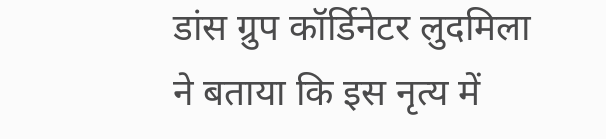डांस ग्रुप कॉर्डिनेटर लुदमिला ने बताया कि इस नृत्य में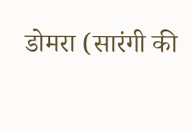डोमरा (सारंगी की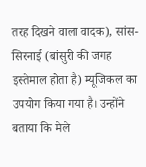तरह दिखने वाला वादक), सांस-सिरनाई (बांसुरी की जगह इस्तेमाल होता है) म्यूजिकल का उपयोग किया गया है। उन्होंने बताया कि मेले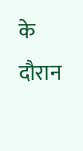के दौरान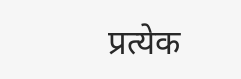प्रत्येक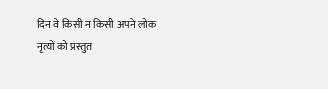दिन वे किसी न किसी अपने लोक नृत्यों को प्रस्तुत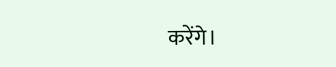करेंगे।